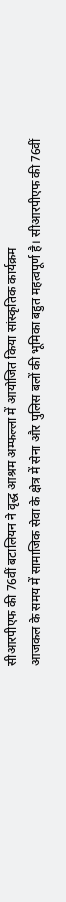सीआरपीएफ की 76वीं बटालियन ने वृद्ध आश्रम अम्फल्ला में आयोजित किया सांस्कृतिक कार्यक्रम
आजकल के समय में सामाजिक सेवा के क्षेत्र में सेना और पुलिस बलों की भूमिका बहुत महत्वपूर्ण है। सीआरपीएफ की 76वीं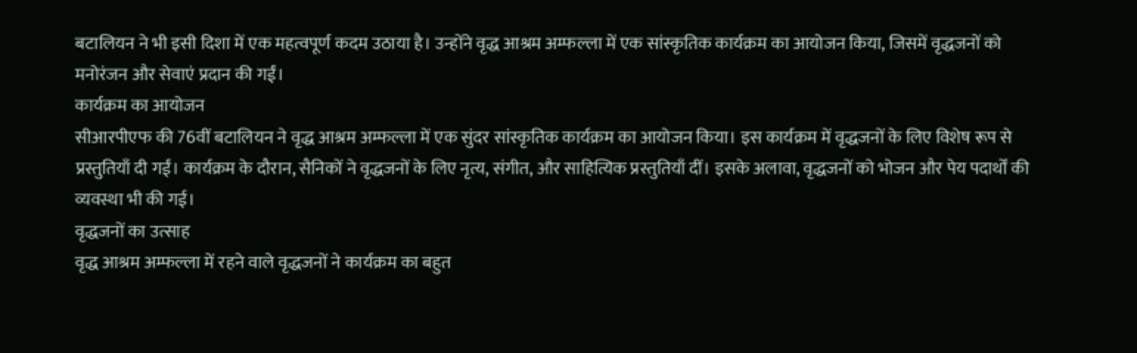बटालियन ने भी इसी दिशा में एक महत्वपूर्ण कदम उठाया है। उन्होंने वृद्ध आश्रम अम्फल्ला में एक सांस्कृतिक कार्यक्रम का आयोजन किया, जिसमें वृद्धजनों को मनोरंजन और सेवाएं प्रदान की गईं।
कार्यक्रम का आयोजन
सीआरपीएफ की 76वीं बटालियन ने वृद्ध आश्रम अम्फल्ला में एक सुंदर सांस्कृतिक कार्यक्रम का आयोजन किया। इस कार्यक्रम में वृद्धजनों के लिए विशेष रूप से प्रस्तुतियाँ दी गईं। कार्यक्रम के दौरान, सैनिकों ने वृद्धजनों के लिए नृत्य, संगीत, और साहित्यिक प्रस्तुतियाँ दीं। इसके अलावा, वृद्धजनों को भोजन और पेय पदार्थों की व्यवस्था भी की गई।
वृद्धजनों का उत्साह
वृद्ध आश्रम अम्फल्ला में रहने वाले वृद्धजनों ने कार्यक्रम का बहुत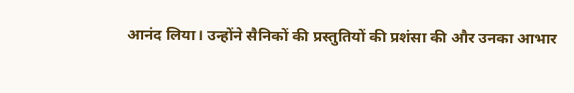आनंद लिया। उन्होंने सैनिकों की प्रस्तुतियों की प्रशंसा की और उनका आभार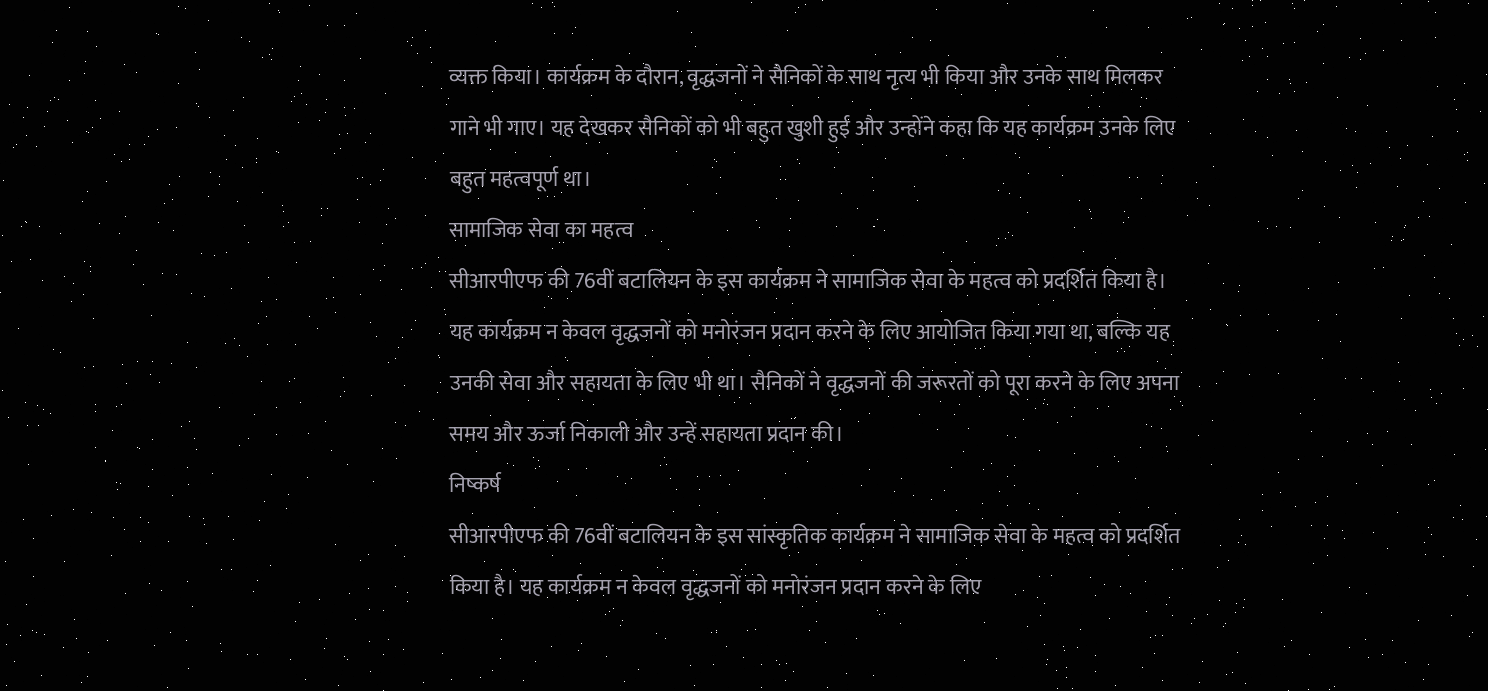व्यक्त किया। कार्यक्रम के दौरान, वृद्धजनों ने सैनिकों के साथ नृत्य भी किया और उनके साथ मिलकर गाने भी गाए। यह देखकर सैनिकों को भी बहुत खुशी हुई और उन्होंने कहा कि यह कार्यक्रम उनके लिए बहुत महत्वपूर्ण था।
सामाजिक सेवा का महत्व
सीआरपीएफ की 76वीं बटालियन के इस कार्यक्रम ने सामाजिक सेवा के महत्व को प्रदर्शित किया है। यह कार्यक्रम न केवल वृद्धजनों को मनोरंजन प्रदान करने के लिए आयोजित किया गया था, बल्कि यह उनकी सेवा और सहायता के लिए भी था। सैनिकों ने वृद्धजनों की जरूरतों को पूरा करने के लिए अपना समय और ऊर्जा निकाली और उन्हें सहायता प्रदान की।
निष्कर्ष
सीआरपीएफ की 76वीं बटालियन के इस सांस्कृतिक कार्यक्रम ने सामाजिक सेवा के महत्व को प्रदर्शित किया है। यह कार्यक्रम न केवल वृद्धजनों को मनोरंजन प्रदान करने के लिए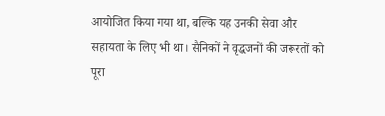आयोजित किया गया था, बल्कि यह उनकी सेवा और सहायता के लिए भी था। सैनिकों ने वृद्धजनों की जरूरतों को पूरा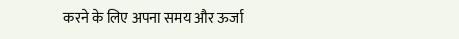करने के लिए अपना समय और ऊर्जा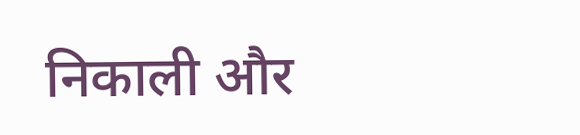निकाली और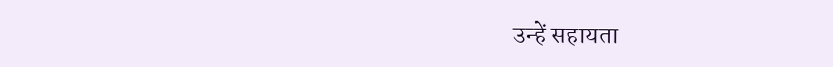उन्हें सहायता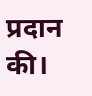प्रदान की।